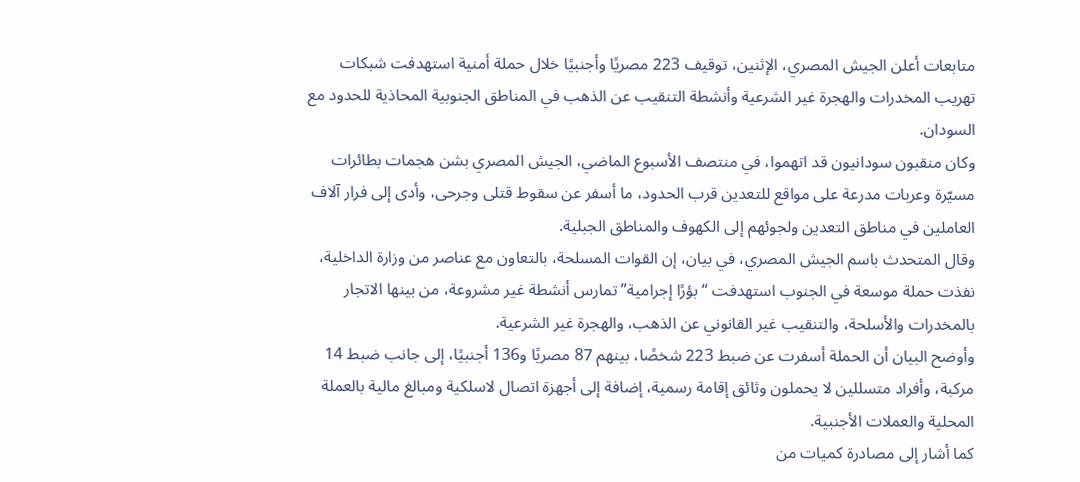متابعات أعلن الجيش المصري، الإثنين، توقيف 223 مصريًا وأجنبيًا خلال حملة أمنية استهدفت شبكات تهريب المخدرات والهجرة غير الشرعية وأنشطة التنقيب عن الذهب في المناطق الجنوبية المحاذية للحدود مع السودان.
وكان منقبون سودانيون قد اتهموا، في منتصف الأسبوع الماضي، الجيش المصري بشن هجمات بطائرات مسيّرة وعربات مدرعة على مواقع للتعدين قرب الحدود، ما أسفر عن سقوط قتلى وجرحى، وأدى إلى فرار آلاف العاملين في مناطق التعدين ولجوئهم إلى الكهوف والمناطق الجبلية.
وقال المتحدث باسم الجيش المصري، في بيان، إن القوات المسلحة، بالتعاون مع عناصر من وزارة الداخلية، نفذت حملة موسعة في الجنوب استهدفت “بؤرًا إجرامية” تمارس أنشطة غير مشروعة، من بينها الاتجار بالمخدرات والأسلحة، والتنقيب غير القانوني عن الذهب، والهجرة غير الشرعية.
وأوضح البيان أن الحملة أسفرت عن ضبط 223 شخصًا، بينهم 87 مصريًا و136 أجنبيًا، إلى جانب ضبط 14 مركبة، وأفراد متسللين لا يحملون وثائق إقامة رسمية، إضافة إلى أجهزة اتصال لاسلكية ومبالغ مالية بالعملة المحلية والعملات الأجنبية.
كما أشار إلى مصادرة كميات من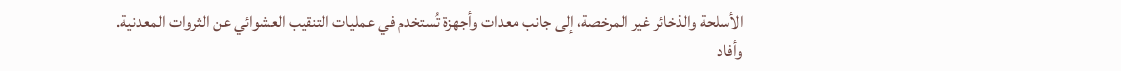الأسلحة والذخائر غير المرخصة، إلى جانب معدات وأجهزة تُستخدم في عمليات التنقيب العشوائي عن الثروات المعدنية.
وأفاد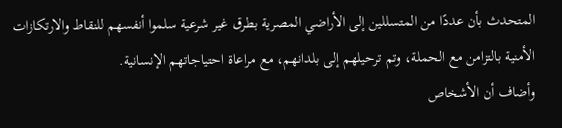المتحدث بأن عددًا من المتسللين إلى الأراضي المصرية بطرق غير شرعية سلموا أنفسهم للنقاط والارتكازات الأمنية بالتزامن مع الحملة، وتم ترحيلهم إلى بلدانهم، مع مراعاة احتياجاتهم الإنسانية.
وأضاف أن الأشخاص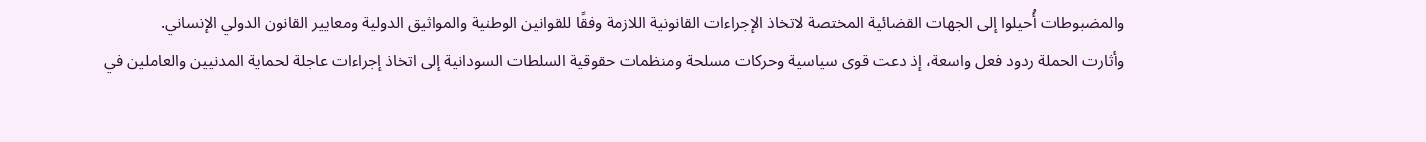والمضبوطات أُحيلوا إلى الجهات القضائية المختصة لاتخاذ الإجراءات القانونية اللازمة وفقًا للقوانين الوطنية والمواثيق الدولية ومعايير القانون الدولي الإنساني.
وأثارت الحملة ردود فعل واسعة، إذ دعت قوى سياسية وحركات مسلحة ومنظمات حقوقية السلطات السودانية إلى اتخاذ إجراءات عاجلة لحماية المدنيين والعاملين في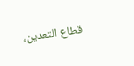قطاع التعدين،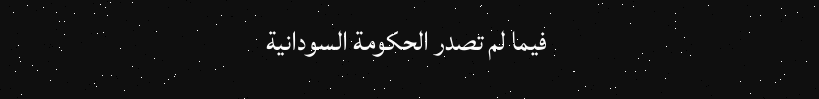فيما لم تصدر الحكومة السودانية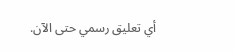أي تعليق رسمي حتى الآن.